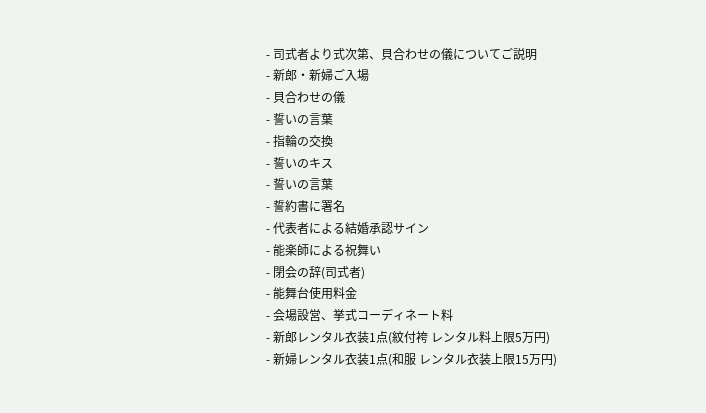- 司式者より式次第、貝合わせの儀についてご説明
- 新郎・新婦ご入場
- 貝合わせの儀
- 誓いの言葉
- 指輪の交換
- 誓いのキス
- 誓いの言葉
- 誓約書に署名
- 代表者による結婚承認サイン
- 能楽師による祝舞い
- 閉会の辞(司式者)
- 能舞台使用料金
- 会場設営、挙式コーディネート料
- 新郎レンタル衣装1点(紋付袴 レンタル料上限5万円)
- 新婦レンタル衣装1点(和服 レンタル衣装上限15万円)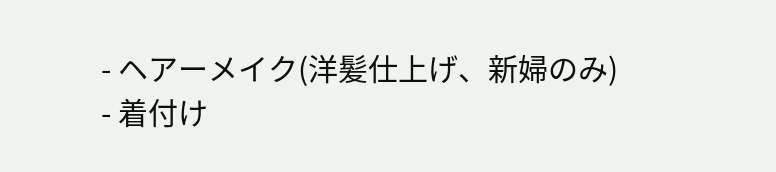- ヘアーメイク(洋髪仕上げ、新婦のみ)
- 着付け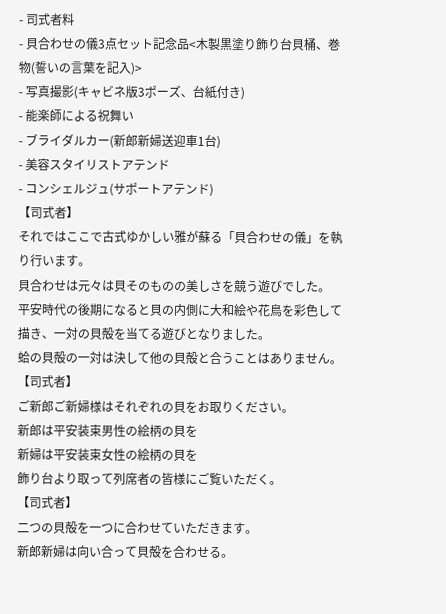- 司式者料
- 貝合わせの儀3点セット記念品<木製黒塗り飾り台貝桶、巻物(誓いの言葉を記入)>
- 写真撮影(キャビネ版3ポーズ、台紙付き)
- 能楽師による祝舞い
- ブライダルカー(新郎新婦送迎車1台)
- 美容スタイリストアテンド
- コンシェルジュ(サポートアテンド)
【司式者】
それではここで古式ゆかしい雅が蘇る「貝合わせの儀」を執り行います。
貝合わせは元々は貝そのものの美しさを競う遊びでした。
平安時代の後期になると貝の内側に大和絵や花鳥を彩色して描き、一対の貝殻を当てる遊びとなりました。
蛤の貝殻の一対は決して他の貝殻と合うことはありません。
【司式者】
ご新郎ご新婦様はそれぞれの貝をお取りください。
新郎は平安装束男性の絵柄の貝を
新婦は平安装束女性の絵柄の貝を
飾り台より取って列席者の皆様にご覧いただく。
【司式者】
二つの貝殻を一つに合わせていただきます。
新郎新婦は向い合って貝殻を合わせる。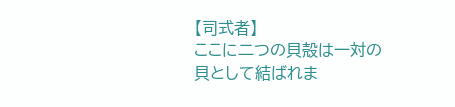【司式者】
ここに二つの貝殻は一対の貝として結ばれま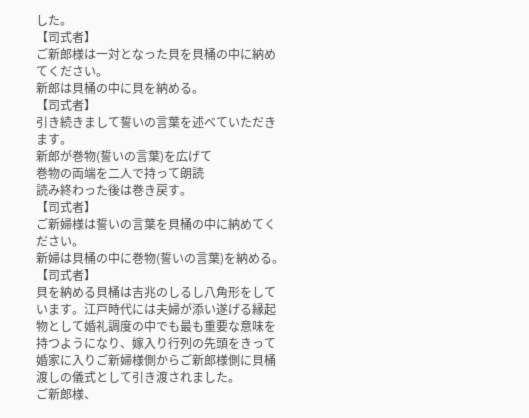した。
【司式者】
ご新郎様は一対となった貝を貝桶の中に納めてください。
新郎は貝桶の中に貝を納める。
【司式者】
引き続きまして誓いの言葉を述べていただきます。
新郎が巻物(誓いの言葉)を広げて
巻物の両端を二人で持って朗読
読み終わった後は巻き戻す。
【司式者】
ご新婦様は誓いの言葉を貝桶の中に納めてください。
新婦は貝桶の中に巻物(誓いの言葉)を納める。
【司式者】
貝を納める貝桶は吉兆のしるし八角形をしています。江戸時代には夫婦が添い遂げる縁起物として婚礼調度の中でも最も重要な意味を持つようになり、嫁入り行列の先頭をきって婚家に入りご新婦様側からご新郎様側に貝桶渡しの儀式として引き渡されました。
ご新郎様、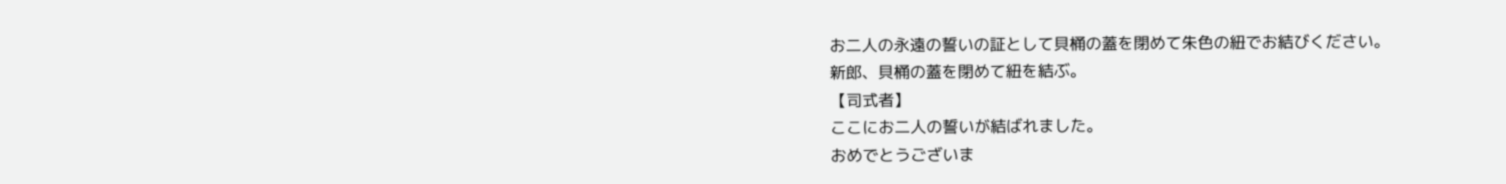お二人の永遠の誓いの証として貝桶の蓋を閉めて朱色の紐でお結びください。
新郎、貝桶の蓋を閉めて紐を結ぶ。
【司式者】
ここにお二人の誓いが結ばれました。
おめでとうございま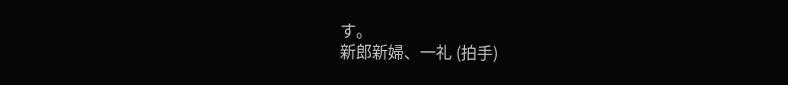す。
新郎新婦、一礼 (拍手)